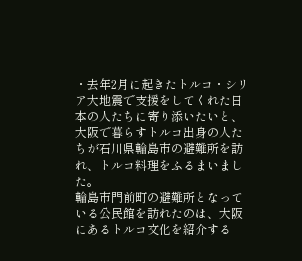・去年2月に起きたトルコ・シリア大地震で支援をしてくれた日本の人たちに寄り添いたいと、大阪で暮らすトルコ出身の人たちが石川県輪島市の避難所を訪れ、トルコ料理をふるまいました。
輪島市門前町の避難所となっている公民館を訪れたのは、大阪にあるトルコ文化を紹介する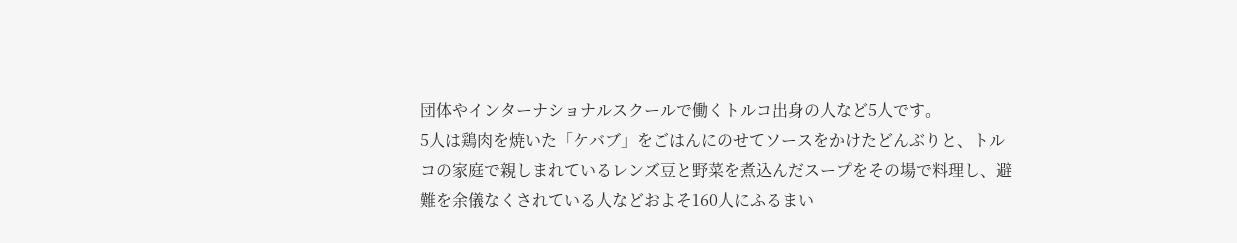団体やインターナショナルスクールで働くトルコ出身の人など5人です。
5人は鶏肉を焼いた「ケバブ」をごはんにのせてソースをかけたどんぶりと、トルコの家庭で親しまれているレンズ豆と野菜を煮込んだスープをその場で料理し、避難を余儀なくされている人などおよそ160人にふるまい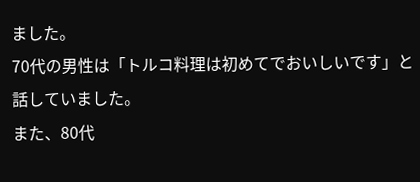ました。
70代の男性は「トルコ料理は初めてでおいしいです」と話していました。
また、80代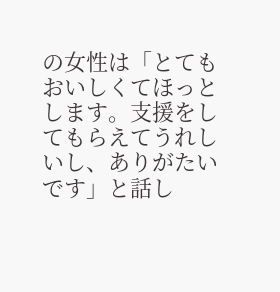の女性は「とてもおいしくてほっとします。支援をしてもらえてうれしいし、ありがたいです」と話し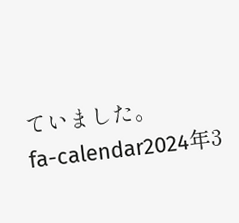ていました。
fa-calendar2024年3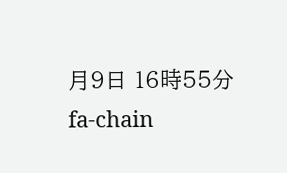月9日 16時55分
fa-chain